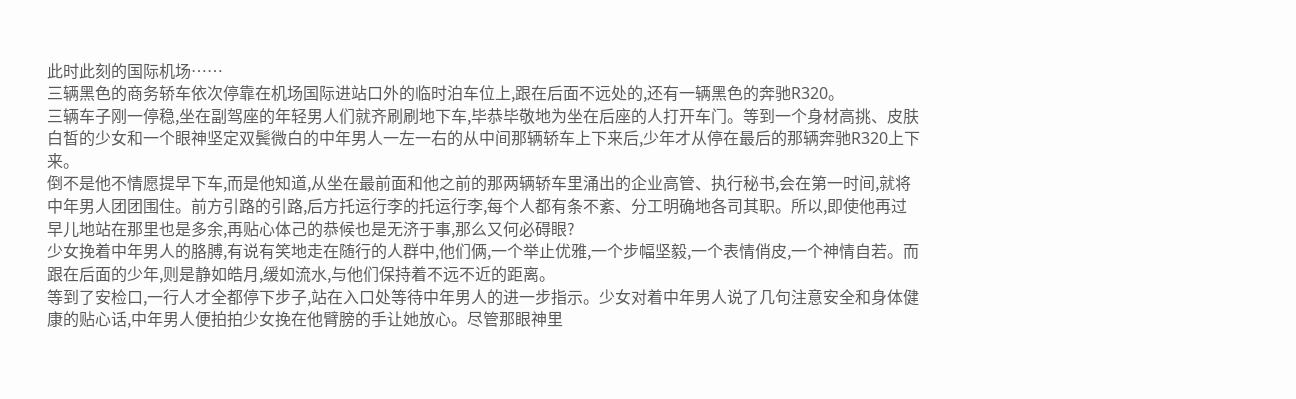此时此刻的国际机场……
三辆黑色的商务轿车依次停靠在机场国际进站口外的临时泊车位上,跟在后面不远处的,还有一辆黑色的奔驰R320。
三辆车子刚一停稳,坐在副驾座的年轻男人们就齐刷刷地下车,毕恭毕敬地为坐在后座的人打开车门。等到一个身材高挑、皮肤白皙的少女和一个眼神坚定双鬓微白的中年男人一左一右的从中间那辆轿车上下来后,少年才从停在最后的那辆奔驰R320上下来。
倒不是他不情愿提早下车,而是他知道,从坐在最前面和他之前的那两辆轿车里涌出的企业高管、执行秘书,会在第一时间,就将中年男人团团围住。前方引路的引路,后方托运行李的托运行李,每个人都有条不紊、分工明确地各司其职。所以,即使他再过早儿地站在那里也是多余,再贴心体己的恭候也是无济于事,那么又何必碍眼?
少女挽着中年男人的胳膊,有说有笑地走在随行的人群中,他们俩,一个举止优雅,一个步幅坚毅,一个表情俏皮,一个神情自若。而跟在后面的少年,则是静如皓月,缓如流水,与他们保持着不远不近的距离。
等到了安检口,一行人才全都停下步子,站在入口处等待中年男人的进一步指示。少女对着中年男人说了几句注意安全和身体健康的贴心话,中年男人便拍拍少女挽在他臂膀的手让她放心。尽管那眼神里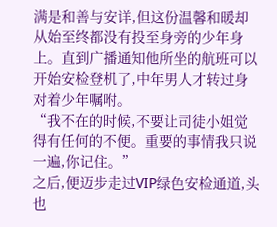满是和善与安详,但这份温馨和暖却从始至终都没有投至身旁的少年身上。直到广播通知他所坐的航班可以开始安检登机了,中年男人才转过身对着少年嘱咐。
“我不在的时候,不要让司徒小姐觉得有任何的不便。重要的事情我只说一遍,你记住。”
之后,便迈步走过VIP绿色安检通道,头也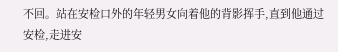不回。站在安检口外的年轻男女向着他的背影挥手,直到他通过安检,走进安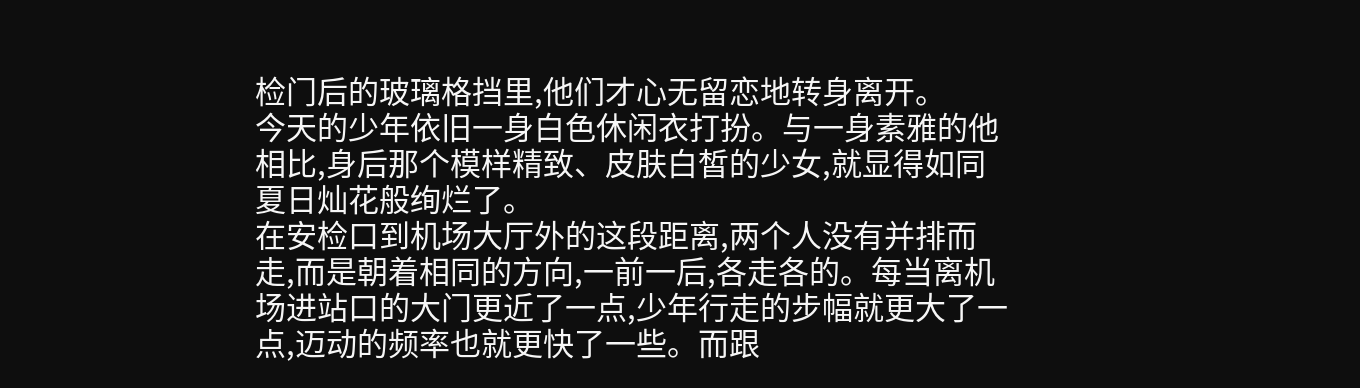检门后的玻璃格挡里,他们才心无留恋地转身离开。
今天的少年依旧一身白色休闲衣打扮。与一身素雅的他相比,身后那个模样精致、皮肤白皙的少女,就显得如同夏日灿花般绚烂了。
在安检口到机场大厅外的这段距离,两个人没有并排而走,而是朝着相同的方向,一前一后,各走各的。每当离机场进站口的大门更近了一点,少年行走的步幅就更大了一点,迈动的频率也就更快了一些。而跟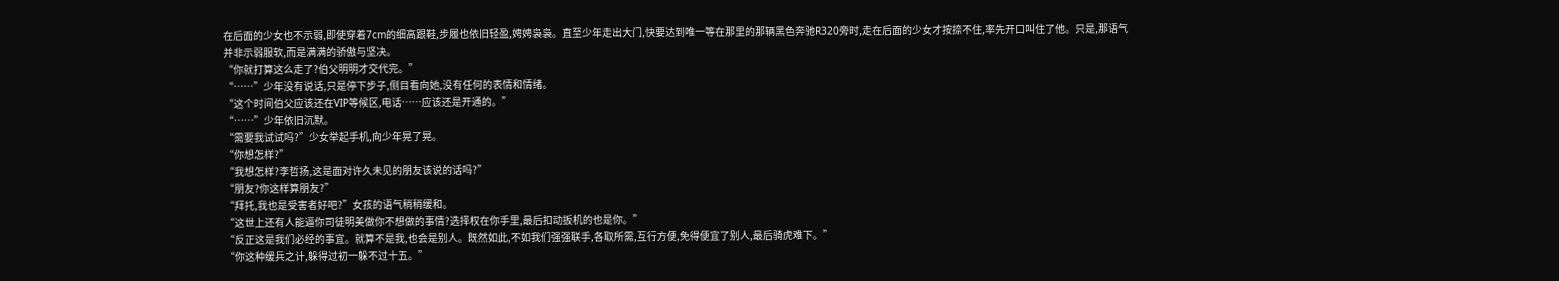在后面的少女也不示弱,即使穿着7cm的细高跟鞋,步履也依旧轻盈,娉娉袅袅。直至少年走出大门,快要达到唯一等在那里的那辆黑色奔驰R320旁时,走在后面的少女才按捺不住,率先开口叫住了他。只是,那语气并非示弱服软,而是满满的骄傲与坚决。
“你就打算这么走了?伯父明明才交代完。”
“……”少年没有说话,只是停下步子,侧目看向她,没有任何的表情和情绪。
“这个时间伯父应该还在VIP等候区,电话……应该还是开通的。”
“……”少年依旧沉默。
“需要我试试吗?”少女举起手机,向少年晃了晃。
“你想怎样?”
“我想怎样?李哲扬,这是面对许久未见的朋友该说的话吗?”
“朋友?你这样算朋友?”
“拜托,我也是受害者好吧?”女孩的语气稍稍缓和。
“这世上还有人能逼你司徒明美做你不想做的事情?选择权在你手里,最后扣动扳机的也是你。”
“反正这是我们必经的事宜。就算不是我,也会是别人。既然如此,不如我们强强联手,各取所需,互行方便,免得便宜了别人,最后骑虎难下。”
“你这种缓兵之计,躲得过初一躲不过十五。”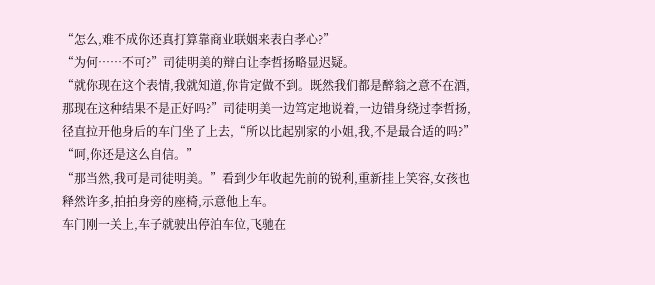“怎么,难不成你还真打算靠商业联姻来表白孝心?”
“为何……不可?”司徒明美的辩白让李哲扬略显迟疑。
“就你现在这个表情,我就知道,你肯定做不到。既然我们都是醉翁之意不在酒,那现在这种结果不是正好吗?”司徒明美一边笃定地说着,一边错身绕过李哲扬,径直拉开他身后的车门坐了上去,“所以比起别家的小姐,我,不是最合适的吗?”
“呵,你还是这么自信。”
“那当然,我可是司徒明美。”看到少年收起先前的锐利,重新挂上笑容,女孩也释然许多,拍拍身旁的座椅,示意他上车。
车门刚一关上,车子就驶出停泊车位,飞驰在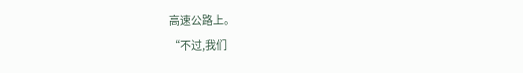高速公路上。
“不过,我们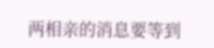两相亲的消息要等到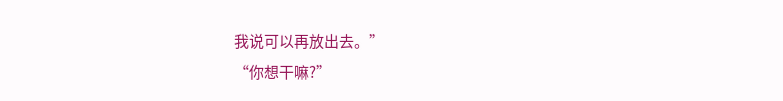我说可以再放出去。”
“你想干嘛?”